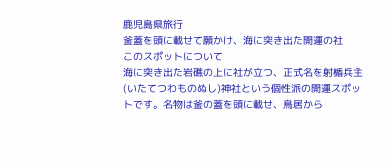鹿児島県旅行
釜蓋を頭に載せて願かけ、海に突き出た開運の社
このスポットについて
海に突き出た岩礁の上に社が立つ、正式名を射楯兵主(いたてつわものぬし)神社という個性派の開運スポットです。名物は釜の蓋を頭に載せ、鳥居から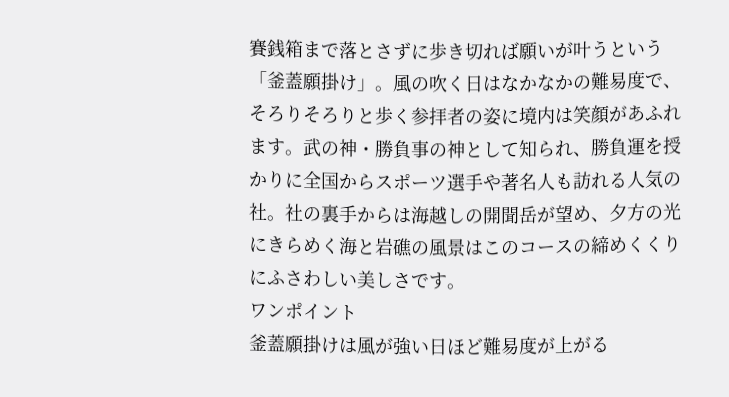賽銭箱まで落とさずに歩き切れば願いが叶うという「釜蓋願掛け」。風の吹く日はなかなかの難易度で、そろりそろりと歩く参拝者の姿に境内は笑顔があふれます。武の神・勝負事の神として知られ、勝負運を授かりに全国からスポーツ選手や著名人も訪れる人気の社。社の裏手からは海越しの開聞岳が望め、夕方の光にきらめく海と岩礁の風景はこのコースの締めくくりにふさわしい美しさです。
ワンポイント
釜蓋願掛けは風が強い日ほど難易度が上がる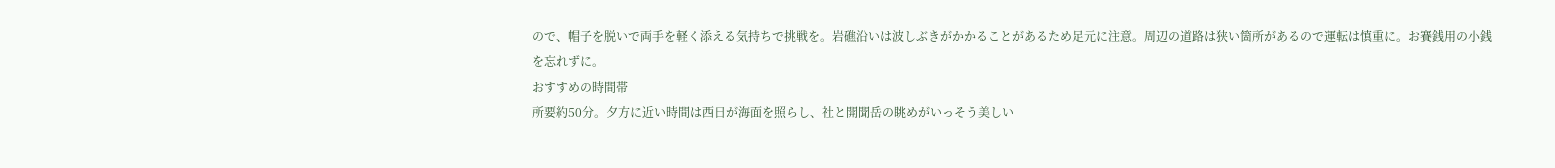ので、帽子を脱いで両手を軽く添える気持ちで挑戦を。岩礁沿いは波しぶきがかかることがあるため足元に注意。周辺の道路は狭い箇所があるので運転は慎重に。お賽銭用の小銭を忘れずに。
おすすめの時間帯
所要約50分。夕方に近い時間は西日が海面を照らし、社と開聞岳の眺めがいっそう美しい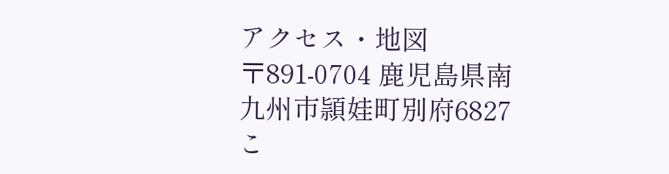アクセス・地図
〒891-0704 鹿児島県南九州市頴娃町別府6827
こ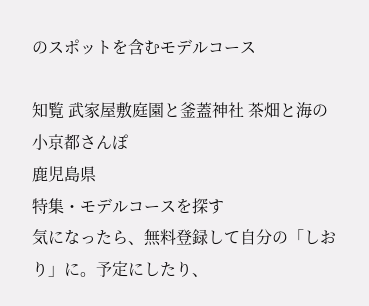のスポットを含むモデルコース

知覧 武家屋敷庭園と釜蓋神社 茶畑と海の小京都さんぽ
鹿児島県
特集・モデルコースを探す
気になったら、無料登録して自分の「しおり」に。予定にしたり、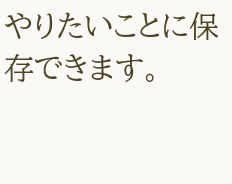やりたいことに保存できます。